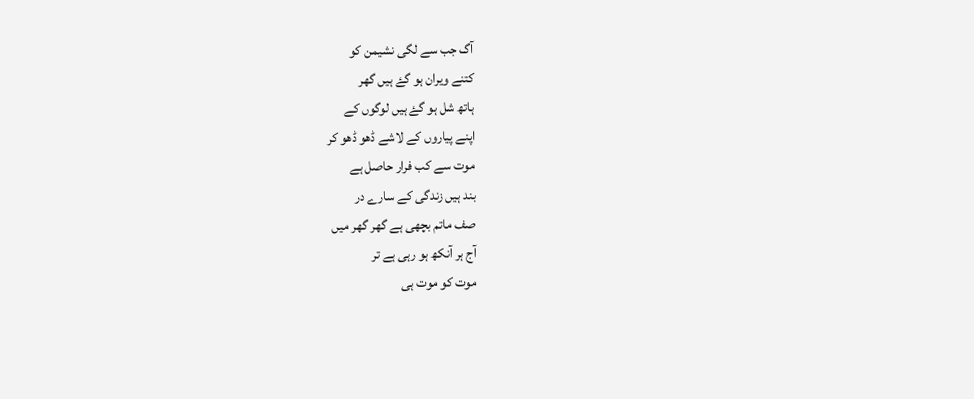آگ جب سے لگی نشیمن کو
کتنے ویران ہو گۓ ہیں گھر
ہاتھ شل ہو گۓ ہیں لوگوں کے
اپنے پیاروں کے لاشے ڈھو ڈھو کر
موت سے کب فرار حاصل ہے
بند ہیں زندگی کے سارے در
صف ماتم بچھی ہے گھر گھر میں
آج ہر آنکھ ہو رہی ہے تر
موت کو موت ہی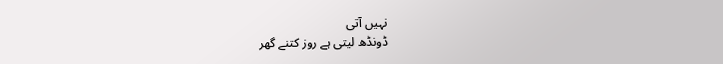نہیں آتی
ڈونڈھ لیتی ہے روز کتنے گھر